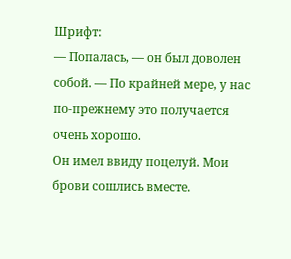Шрифт:
— Попалась, — он был доволен собой. — По крайней мере, у нас по-прежнему это получается очень хорошо.
Он имел ввиду поцелуй. Мои брови сошлись вместе.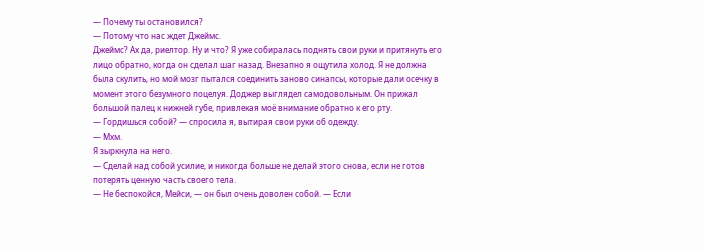— Почему ты остановился?
— Потому что нас ждет Джеймс.
Джеймс? Ах да, риелтор. Ну и что? Я уже собиралась поднять свои руки и притянуть его лицо обратно, когда он сделал шаг назад. Внезапно я ощутила холод. Я не должна была скулить, но мой мозг пытался соединить заново синапсы, которые дали осечку в момент этого безумного поцелуя. Доджер выглядел самодовольным. Он прижал большой палец к нижней губе, привлекая моё внимание обратно к его рту.
— Гордишься собой? — спросила я, вытирая свои руки об одежду.
— Мхм.
Я зыркнула на него.
— Сделай над собой усилие, и никогда больше не делай этого снова, если не готов потерять ценную часть своего тела.
— Не беспокойся, Мейси, — он был очень доволен собой. — Если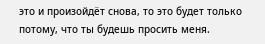это и произойдёт снова, то это будет только потому, что ты будешь просить меня.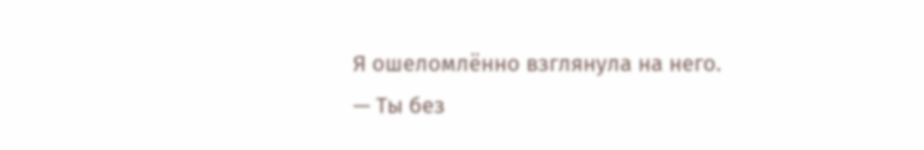Я ошеломлённо взглянула на него.
— Ты без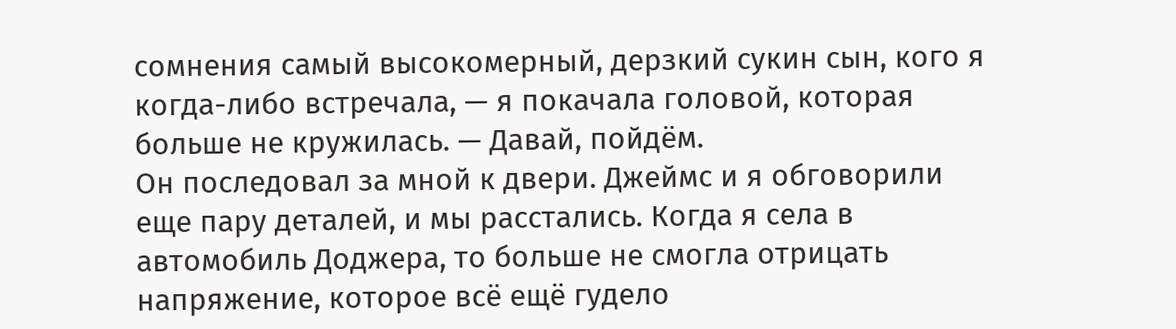сомнения самый высокомерный, дерзкий сукин сын, кого я когда-либо встречала, — я покачала головой, которая больше не кружилась. — Давай, пойдём.
Он последовал за мной к двери. Джеймс и я обговорили еще пару деталей, и мы расстались. Когда я села в автомобиль Доджера, то больше не смогла отрицать напряжение, которое всё ещё гудело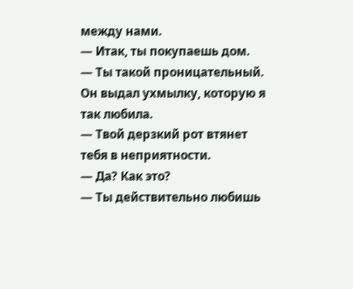между нами.
— Итак, ты покупаешь дом.
— Ты такой проницательный.
Он выдал ухмылку, которую я так любила.
— Твой дерзкий рот втянет тебя в неприятности.
— Да? Как это?
— Ты действительно любишь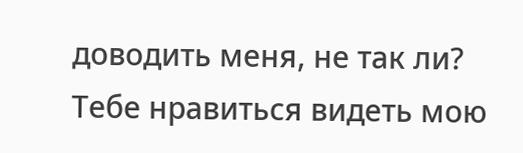доводить меня, не так ли? Тебе нравиться видеть мою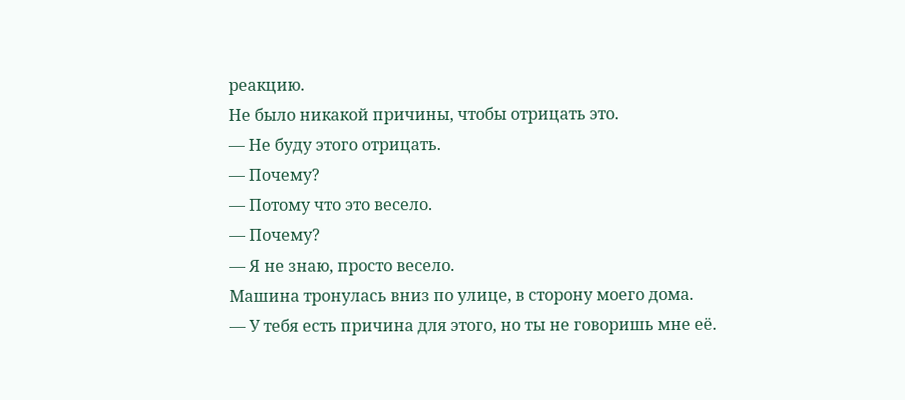реакцию.
Не было никакой причины, чтобы отрицать это.
— Не буду этого отрицать.
— Почему?
— Потому что это весело.
— Почему?
— Я не знаю, просто весело.
Машина тронулась вниз по улице, в сторону моего дома.
— У тебя есть причина для этого, но ты не говоришь мне её.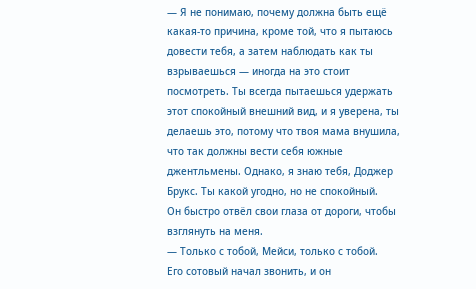— Я не понимаю, почему должна быть ещё какая-то причина, кроме той, что я пытаюсь довести тебя, а затем наблюдать как ты взрываешься — иногда на это стоит посмотреть. Ты всегда пытаешься удержать этот спокойный внешний вид, и я уверена, ты делаешь это, потому что твоя мама внушила, что так должны вести себя южные джентльмены. Однако, я знаю тебя, Доджер Брукс. Ты какой угодно, но не спокойный.
Он быстро отвёл свои глаза от дороги, чтобы взглянуть на меня.
— Только с тобой, Мейси, только с тобой.
Его сотовый начал звонить, и он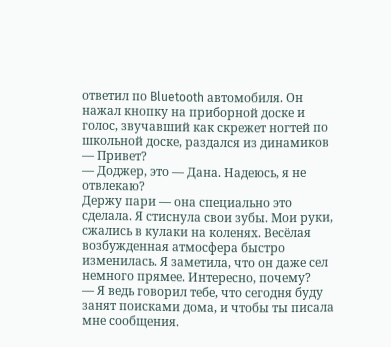ответил по Bluetooth автомобиля. Он нажал кнопку на приборной доске и голос, звучавший как скрежет ногтей по школьной доске, раздался из динамиков
— Привет?
— Доджер, это — Дана. Надеюсь, я не отвлекаю?
Держу пари — она специально это сделала. Я стиснула свои зубы. Мои руки, сжались в кулаки на коленях. Весёлая возбужденная атмосфера быстро изменилась. Я заметила, что он даже сел немного прямее. Интересно, почему?
— Я ведь говорил тебе, что сегодня буду занят поисками дома, и чтобы ты писала мне сообщения.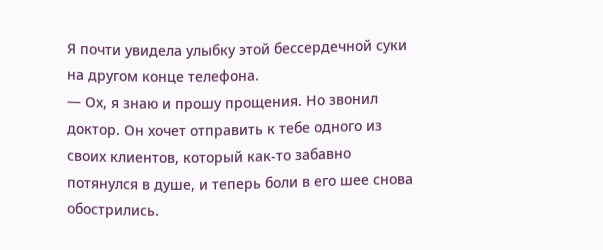Я почти увидела улыбку этой бессердечной суки на другом конце телефона.
— Ох, я знаю и прошу прощения. Но звонил доктор. Он хочет отправить к тебе одного из своих клиентов, который как-то забавно потянулся в душе, и теперь боли в его шее снова обострились.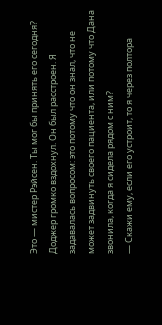Это — мистер Рэйсен. Ты мог бы принять его сегодня?
Доджер громко вздохнул. Он был расстроен. Я задавалась вопросом: это потому что он знал, что не может задвинуть своего пациента, или потому что Дана звонила, когда я сидела рядом с ним?
— Скажи ему, если его устроит, то я через полтора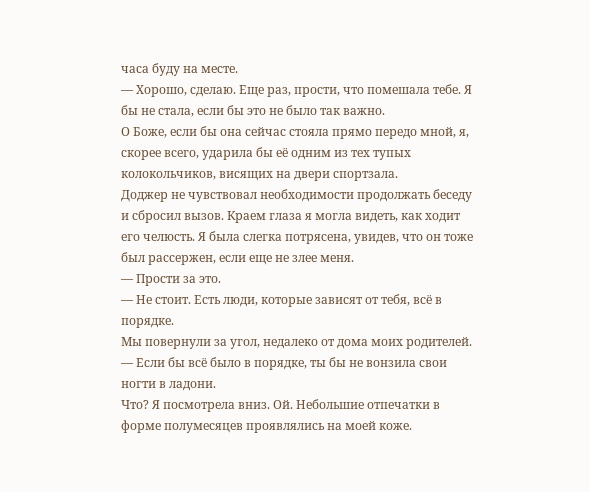часа буду на месте.
— Хорошо, сделаю. Еще раз, прости, что помешала тебе. Я бы не стала, если бы это не было так важно.
О Боже, если бы она сейчас стояла прямо передо мной, я, скорее всего, ударила бы её одним из тех тупых колокольчиков, висящих на двери спортзала.
Доджер не чувствовал необходимости продолжать беседу и сбросил вызов. Краем глаза я могла видеть, как ходит его челюсть. Я была слегка потрясена, увидев, что он тоже был рассержен, если еще не злее меня.
— Прости за это.
— Не стоит. Есть люди, которые зависят от тебя, всё в порядке.
Мы повернули за угол, недалеко от дома моих родителей.
— Если бы всё было в порядке, ты бы не вонзила свои ногти в ладони.
Что? Я посмотрела вниз. Ой. Небольшие отпечатки в форме полумесяцев проявлялись на моей коже.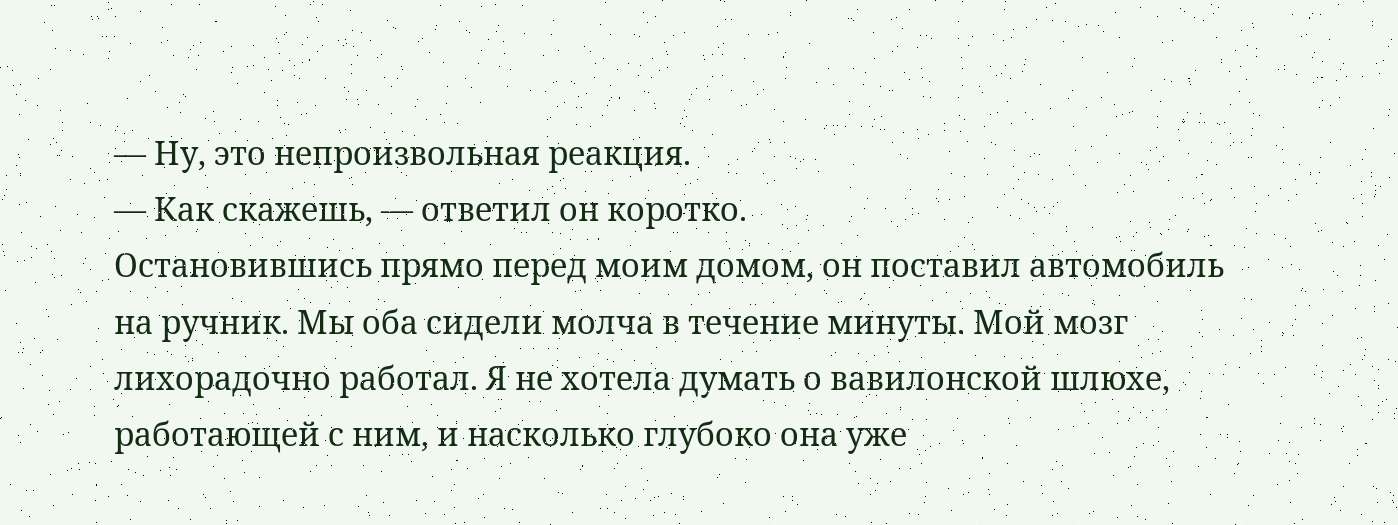— Ну, это непроизвольная реакция.
— Как скажешь, — ответил он коротко.
Остановившись прямо перед моим домом, он поставил автомобиль на ручник. Мы оба сидели молча в течение минуты. Мой мозг лихорадочно работал. Я не хотела думать о вавилонской шлюхе, работающей с ним, и насколько глубоко она уже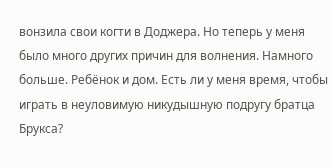вонзила свои когти в Доджера. Но теперь у меня было много других причин для волнения. Намного больше. Ребёнок и дом. Есть ли у меня время, чтобы играть в неуловимую никудышную подругу братца Брукса?